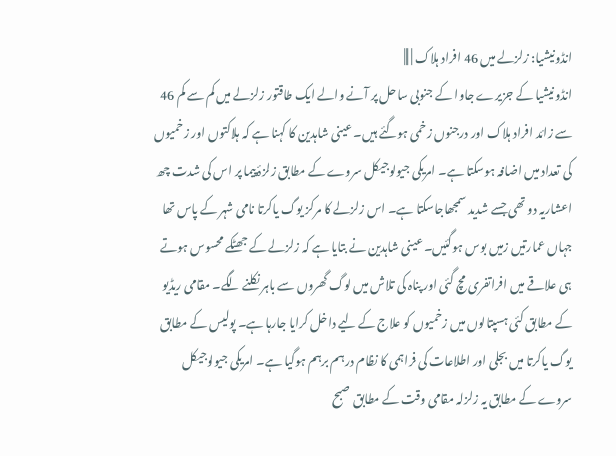انڈونیشیا: زلزلے میں 46 افراد ہلاک | |||
انڈونیشیا کے جزیرے جاوا کے جنوبی ساحل پر آنے والے ایک طاقتور زلزلے میں کم سے کم 46 سے زائد افراد ہلاک اور درجنوں زخمی ہوگئے ہیں۔ عینی شاہدین کا کہنا ہے کہ ہلاکتوں اور زخمیوں کی تعداد میں اضافہ ہوسکتا ہے۔ امریکی جیولوجیکل سروے کے مطابق زلزۂ پیما پر اس کی شدت چھ اعشاریہ دو تھی جسے شدید سمجھاجاسکتا ہے۔ اس زلزلے کا مرکز یوگ یاکرتا نامی شہر کے پاس تھا جہاں عمارتیں زمیں بوس ہوگئیں۔ عینی شاہدین نے بتایا ہے کہ زلزلے کے جھٹکے محسوس ہوتے ہی علاقے میں افراتفری مچ گئی اور پناہ کی تلاش میں لوگ گھروں سے باہر نکلنے لگے۔ مقامی ریڈیو کے مطابق کئی ہسپتالوں میں زخمیوں کو علاج کے لیے داخل کرایا جارہا ہے۔ پولیس کے مطابق یوگ یاکرتا میں بجلی اور اطلاعات کی فراہمی کا نظام درہم برہم ہوگیا ہے۔ امریکی جیولوجیکل سروے کے مطابق یہ زلزلہ مقامی وقت کے مطابق صبح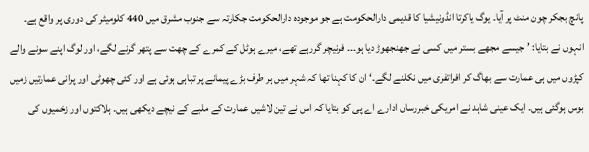پانچ بجکر چون منٹ پر آیا۔ یوگ یاکرتا انڈونیشیا کا قدیمی دارالحکومت ہے جو موجودہ دارالحکومت جکارتہ سے جنوب مشرق میں 440 کلومیٹر کی دوری پر واقع ہے۔
انہوں نے بتایا: ’جیسے مجھے بستر میں کسی نے جھنجھوڑ دیا ہو۔۔۔ فرنیچر گررہے تھے، میرے ہوٹل کے کمرے کے چھت سے پتھر گرنے لگے، اور لوگ اپنے سونے والے کپڑوں میں ہی عمارت سے بھاگ کر افراتفری میں نکلنے لگے۔‘ ان کا کہنا تھا کہ شہر میں ہر طرف بڑے پیمانے پر تباہی ہوئی ہے اور کئی چھوٹی اور پرانی عمارتیں زمیں بوس ہوگئی ہیں۔ ایک عینی شاہد نے امریکی خبررساں ادارے اے پی کو بتایا کہ اس نے تین لاشیں عمارت کے ملبے کے نیچے دیکھی ہیں۔ ہلاکتوں اور زخمیوں کی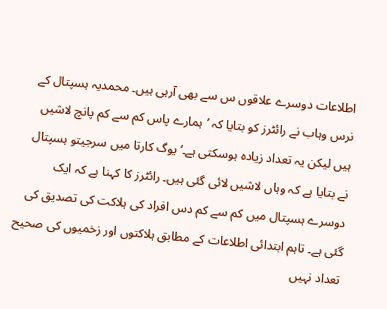اطلاعات دوسرے علاقوں س سے بھی آرہی ہیں۔ محمدیہ ہسپتال کے نرس وہاب نے رائٹرز کو بتایا کہ ’ہمارے پاس کم سے کم پانچ لاشیں ہیں لیکن یہ تعداد زیادہ ہوسکتی ہے۔‘ یوگ کارتا میں سرجیتو ہسپتال نے بتایا ہے کہ وہاں لاشیں لائی گئی ہیں۔ رائٹرز کا کہنا ہے کہ ایک دوسرے ہسپتال میں کم سے کم دس افراد کی ہلاکت کی تصدیق کی گئی ہے۔ تاہم ابتدائی اطلاعات کے مطابق ہلاکتوں اور زخمیوں کی صحیح تعداد نہیں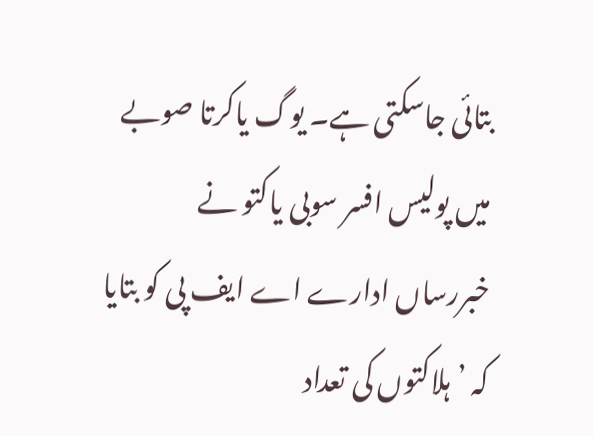بتائی جاسکتی ہے۔ یوگ یاکرتا صوبے میں پولیس افسر سوبی یاکتو نے خبررساں ادارے اے ایف پی کو بتایا کہ ’ہلاکتوں کی تعداد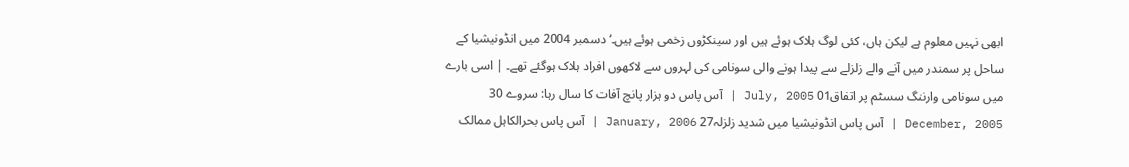ابھی نہیں معلوم ہے لیکن ہاں، کئی لوگ ہلاک ہوئے ہیں اور سینکڑوں زخمی ہوئے ہیں۔‘ دسمبر 2004 میں انڈونیشیا کے ساحل پر سمندر میں آنے والے زلزلے سے پیدا ہونے والی سونامی کی لہروں سے لاکھوں افراد ہلاک ہوگئے تھے۔ | اسی بارے میں سونامی وارننگ سسٹم پر اتفاق01 July, 2005 | آس پاس دو ہزار پانچ آفات کا سال رہا: سروے 30 December, 2005 | آس پاس انڈونیشیا میں شدید زلزلہ27 January, 2006 | آس پاس بحرالکاہل ممالک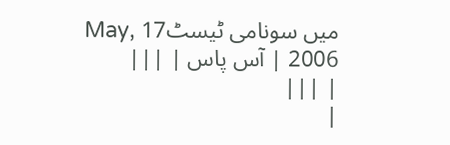میں سونامی ٹیسٹ17 May, 2006 | آس پاس | |||
| |||
|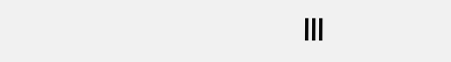|||